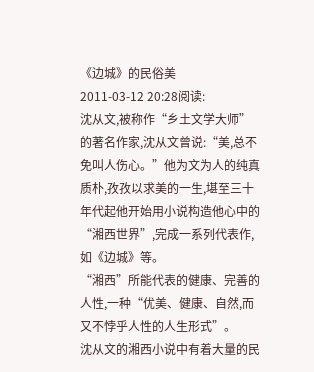《边城》的民俗美
2011-03-12 20:28阅读:
沈从文,被称作“乡土文学大师”的著名作家,沈从文曾说:“美,总不免叫人伤心。”他为文为人的纯真质朴,孜孜以求美的一生,堪至三十年代起他开始用小说构造他心中的“湘西世界”,完成一系列代表作,如《边城》等。
“湘西”所能代表的健康、完善的人性,一种“优美、健康、自然,而又不悖乎人性的人生形式”。
沈从文的湘西小说中有着大量的民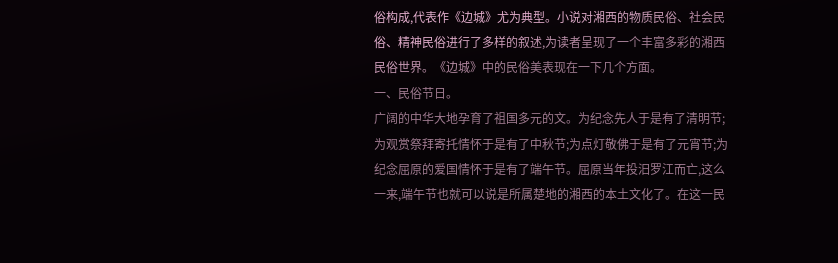俗构成,代表作《边城》尤为典型。小说对湘西的物质民俗、社会民俗、精神民俗进行了多样的叙述,为读者呈现了一个丰富多彩的湘西民俗世界。《边城》中的民俗美表现在一下几个方面。
一、民俗节日。
广阔的中华大地孕育了祖国多元的文。为纪念先人于是有了清明节;为观赏祭拜寄托情怀于是有了中秋节;为点灯敬佛于是有了元宵节;为纪念屈原的爱国情怀于是有了端午节。屈原当年投汨罗江而亡,这么一来,端午节也就可以说是所属楚地的湘西的本土文化了。在这一民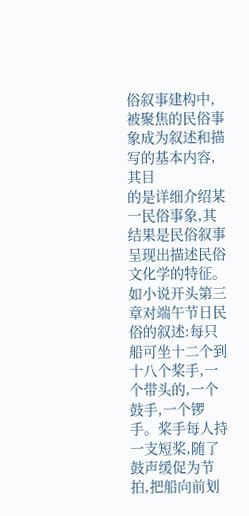俗叙事建构中,被聚焦的民俗事象成为叙述和描写的基本内容,其目
的是详细介绍某一民俗事象,其结果是民俗叙事呈现出描述民俗文化学的特征。如小说开头第三章对端午节日民俗的叙述:每只船可坐十二个到十八个桨手,一个带头的,一个鼓手,一个锣手。桨手每人持一支短桨,随了鼓声缓促为节拍,把船向前划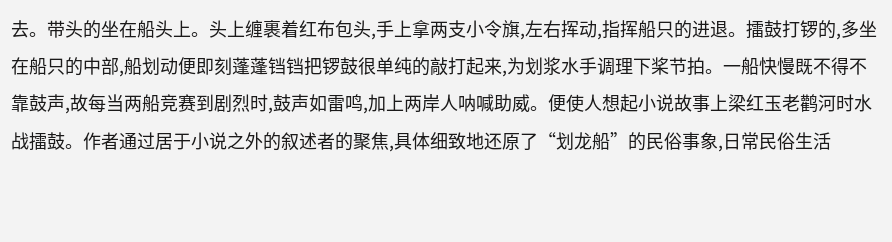去。带头的坐在船头上。头上缠裹着红布包头,手上拿两支小令旗,左右挥动,指挥船只的进退。擂鼓打锣的,多坐在船只的中部,船划动便即刻蓬蓬铛铛把锣鼓很单纯的敲打起来,为划浆水手调理下桨节拍。一船快慢既不得不靠鼓声,故每当两船竞赛到剧烈时,鼓声如雷鸣,加上两岸人呐喊助威。便使人想起小说故事上梁红玉老鹳河时水战擂鼓。作者通过居于小说之外的叙述者的聚焦,具体细致地还原了“划龙船”的民俗事象,日常民俗生活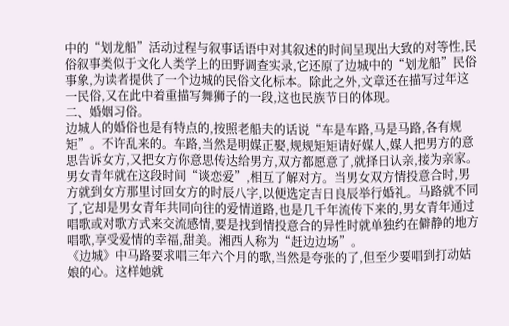中的“划龙船”活动过程与叙事话语中对其叙述的时间呈现出大致的对等性,民俗叙事类似于文化人类学上的田野调查实录,它还原了边城中的“划龙船”民俗事象,为读者提供了一个边城的民俗文化标本。除此之外,文章还在描写过年这一民俗,又在此中着重描写舞狮子的一段,这也民族节日的体现。
二、婚姻习俗。
边城人的婚俗也是有特点的,按照老船夫的话说“车是车路,马是马路,各有规矩”。不许乱来的。车路,当然是明媒正娶,规规矩矩请好媒人,媒人把男方的意思告诉女方,又把女方你意思传达给男方,双方都愿意了,就择日认亲,接为亲家。男女青年就在这段时间“谈恋爱”,相互了解对方。当男女双方情投意合时,男方就到女方那里讨回女方的时辰八字,以便选定吉日良辰举行婚礼。马路就不同了,它却是男女青年共同向往的爱情道路,也是几千年流传下来的,男女青年通过唱歌或对歌方式来交流感情,要是找到情投意合的异性时就单独约在僻静的地方唱歌,享受爱情的幸福,甜美。湘西人称为“赶边边场”。
《边城》中马路要求唱三年六个月的歌,当然是夸张的了,但至少要唱到打动姑娘的心。这样她就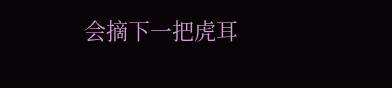会摘下一把虎耳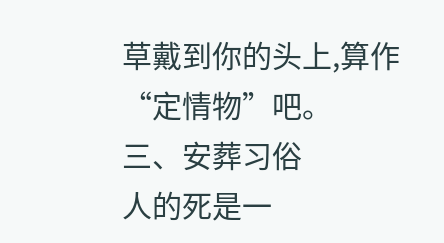草戴到你的头上,算作“定情物”吧。
三、安葬习俗
人的死是一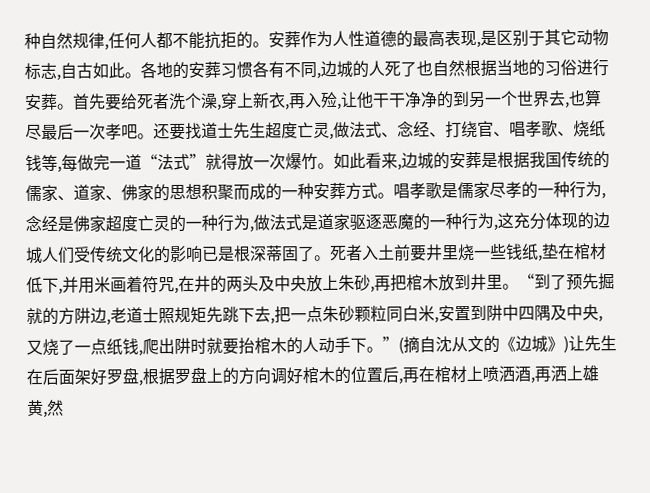种自然规律,任何人都不能抗拒的。安葬作为人性道德的最高表现,是区别于其它动物标志,自古如此。各地的安葬习惯各有不同,边城的人死了也自然根据当地的习俗进行安葬。首先要给死者洗个澡,穿上新衣,再入殓,让他干干净净的到另一个世界去,也算尽最后一次孝吧。还要找道士先生超度亡灵,做法式、念经、打绕官、唱孝歌、烧纸钱等,每做完一道“法式”就得放一次爆竹。如此看来,边城的安葬是根据我国传统的儒家、道家、佛家的思想积聚而成的一种安葬方式。唱孝歌是儒家尽孝的一种行为,念经是佛家超度亡灵的一种行为,做法式是道家驱逐恶魔的一种行为,这充分体现的边城人们受传统文化的影响已是根深蒂固了。死者入土前要井里烧一些钱纸,垫在棺材低下,并用米画着符咒,在井的两头及中央放上朱砂,再把棺木放到井里。“到了预先掘就的方阱边,老道士照规矩先跳下去,把一点朱砂颗粒同白米,安置到阱中四隅及中央,又烧了一点纸钱,爬出阱时就要抬棺木的人动手下。”(摘自沈从文的《边城》)让先生在后面架好罗盘,根据罗盘上的方向调好棺木的位置后,再在棺材上喷洒酒,再洒上雄黄,然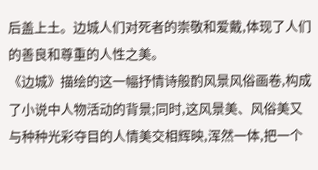后盖上土。边城人们对死者的崇敬和爱戴,体现了人们的善良和尊重的人性之美。
《边城》描绘的这一幅抒情诗般酌风景风俗画卷,构成了小说中人物活动的背景;同时,这风景美、风俗美又与种种光彩夺目的人情美交相辉映,浑然一体,把一个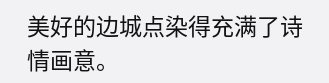美好的边城点染得充满了诗情画意。